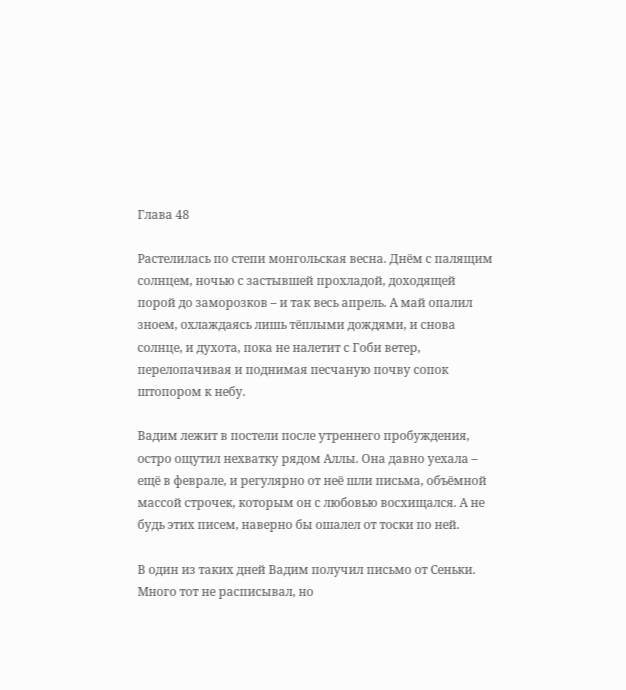Глава 48

Растелилась по степи монгольская весна. Днём с палящим солнцем, ночью с застывшей прохладой, доходящей порой до заморозков – и так весь апрель. А май опалил зноем, охлаждаясь лишь тёплыми дождями, и снова солнце, и духота, пока не налетит с Гоби ветер, перелопачивая и поднимая песчаную почву сопок штопором к небу.

Вадим лежит в постели после утреннего пробуждения, остро ощутил нехватку рядом Аллы. Она давно уехала – ещё в феврале, и регулярно от неё шли письма, объёмной массой строчек, которым он с любовью восхищался. А не будь этих писем, наверно бы ошалел от тоски по ней.

В один из таких дней Вадим получил письмо от Сеньки. Много тот не расписывал, но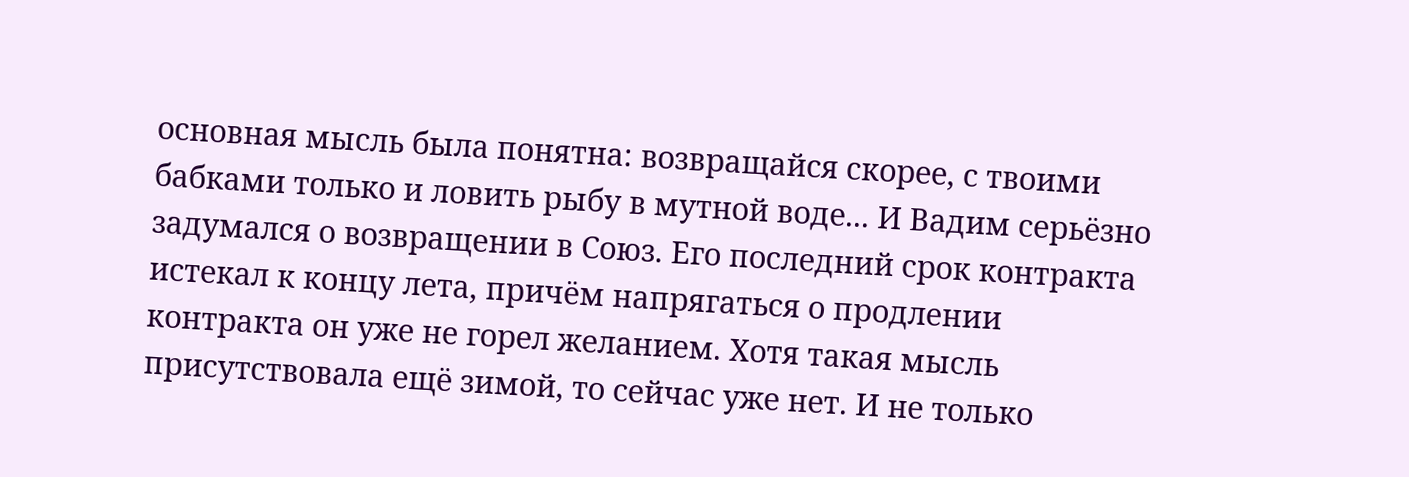основная мысль была понятна: возвращайся скорее, с твоими бабками только и ловить рыбу в мутной воде... И Вадим серьёзно задумался о возвращении в Союз. Его последний срок контракта истекал к концу лета, причём напрягаться о продлении контракта он уже не горел желанием. Хотя такая мысль присутствовала ещё зимой, то сейчас уже нет. И не только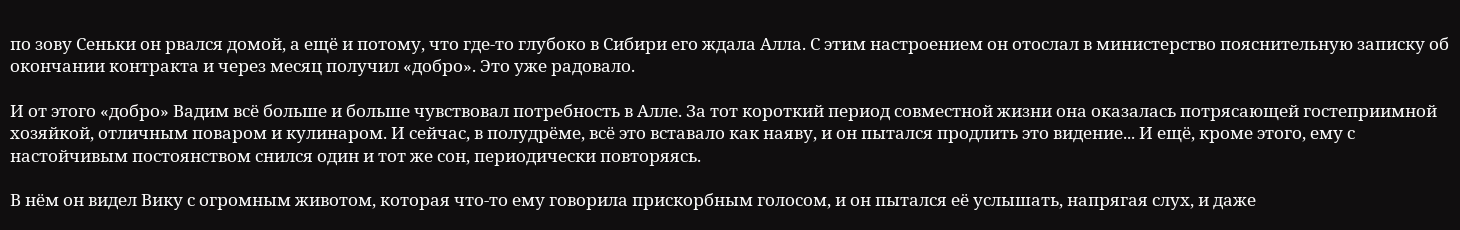по зову Сеньки он рвался домой, а ещё и потому, что где-то глубоко в Сибири его ждала Алла. С этим настроением он отослал в министерство пояснительную записку об окончании контракта и через месяц получил «добро». Это уже радовало.

И от этого «добро» Вадим всё больше и больше чувствовал потребность в Алле. За тот короткий период совместной жизни она оказалась потрясающей гостеприимной хозяйкой, отличным поваром и кулинаром. И сейчас, в полудрёме, всё это вставало как наяву, и он пытался продлить это видение... И ещё, кроме этого, ему с настойчивым постоянством снился один и тот же сон, периодически повторяясь.

В нём он видел Вику с огромным животом, которая что-то ему говорила прискорбным голосом, и он пытался её услышать, напрягая слух, и даже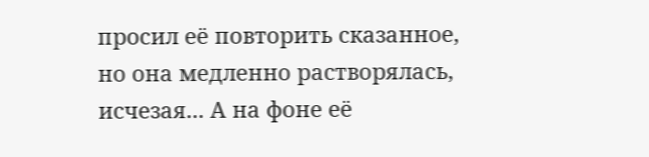просил её повторить сказанное, но она медленно растворялась, исчезая... А на фоне её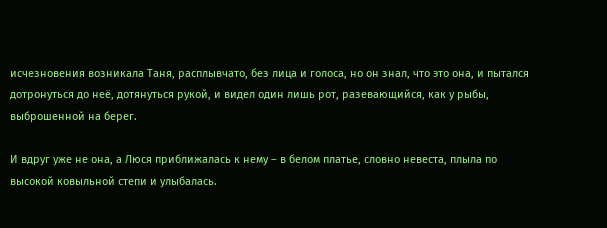исчезновения возникала Таня, расплывчато, без лица и голоса, но он знал, что это она, и пытался дотронуться до неё, дотянуться рукой, и видел один лишь рот, разевающийся, как у рыбы, выброшенной на берег.

И вдруг уже не она, а Люся приближалась к нему – в белом платье, словно невеста, плыла по высокой ковыльной степи и улыбалась.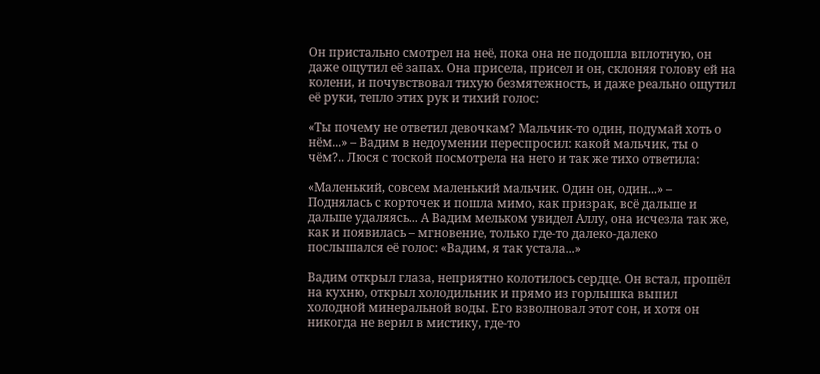Он пристально смотрел на неё, пока она не подошла вплотную, он даже ощутил её запах. Она присела, присел и он, склоняя голову ей на колени, и почувствовал тихую безмятежность, и даже реально ощутил её руки, тепло этих рук и тихий голос:

«Ты почему не ответил девочкам? Мальчик-то один, подумай хоть о нём...» – Вадим в недоумении переспросил: какой мальчик, ты о чём?.. Люся с тоской посмотрела на него и так же тихо ответила:

«Маленький, совсем маленький мальчик. Один он, один...» – Поднялась с корточек и пошла мимо, как призрак, всё дальше и дальше удаляясь... А Вадим мельком увидел Аллу, она исчезла так же, как и появилась – мгновение, только где-то далеко-далеко послышался её голос: «Вадим, я так устала...»

Вадим открыл глаза, неприятно колотилось сердце. Он встал, прошёл на кухню, открыл холодильник и прямо из горлышка выпил холодной минеральной воды. Его взволновал этот сон, и хотя он никогда не верил в мистику, где-то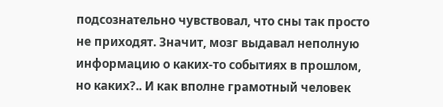подсознательно чувствовал, что сны так просто не приходят. Значит, мозг выдавал неполную информацию о каких-то событиях в прошлом, но каких?.. И как вполне грамотный человек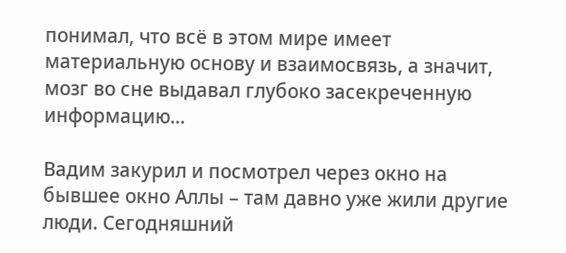понимал, что всё в этом мире имеет материальную основу и взаимосвязь, а значит, мозг во сне выдавал глубоко засекреченную информацию...

Вадим закурил и посмотрел через окно на бывшее окно Аллы – там давно уже жили другие люди. Сегодняшний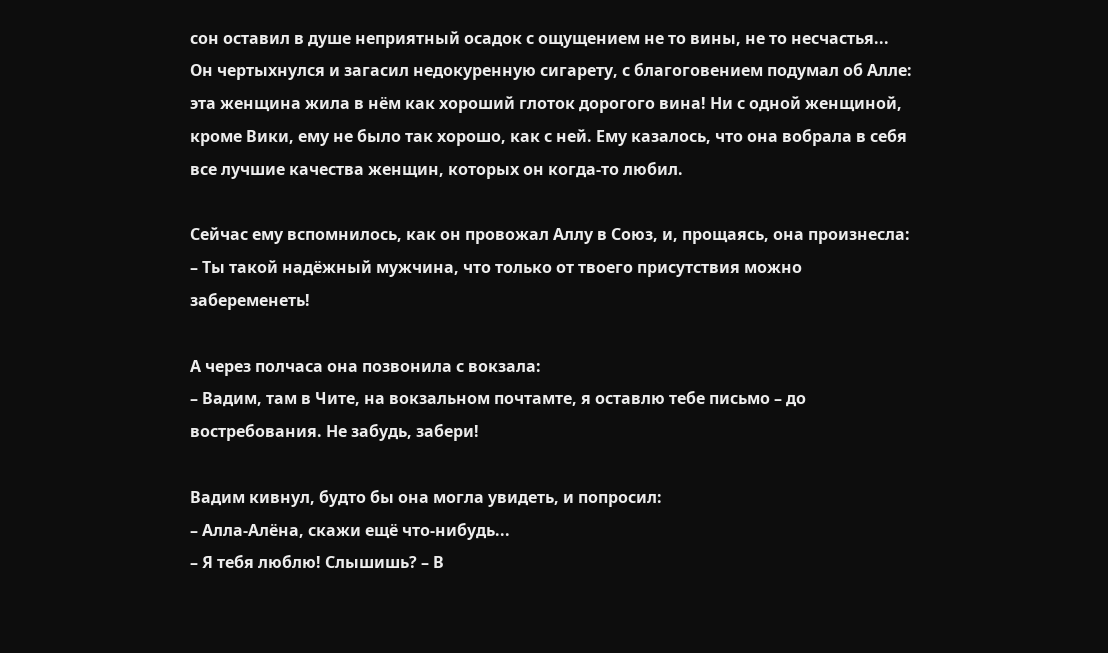сон оставил в душе неприятный осадок с ощущением не то вины, не то несчастья... Он чертыхнулся и загасил недокуренную сигарету, с благоговением подумал об Алле: эта женщина жила в нём как хороший глоток дорогого вина! Ни с одной женщиной, кроме Вики, ему не было так хорошо, как с ней. Ему казалось, что она вобрала в себя все лучшие качества женщин, которых он когда-то любил.

Сейчас ему вспомнилось, как он провожал Аллу в Союз, и, прощаясь, она произнесла:
– Ты такой надёжный мужчина, что только от твоего присутствия можно забеременеть!

А через полчаса она позвонила с вокзала:
– Вадим, там в Чите, на вокзальном почтамте, я оставлю тебе письмо – до востребования. Не забудь, забери!

Вадим кивнул, будто бы она могла увидеть, и попросил:
– Алла-Алёна, скажи ещё что-нибудь...
– Я тебя люблю! Слышишь? – В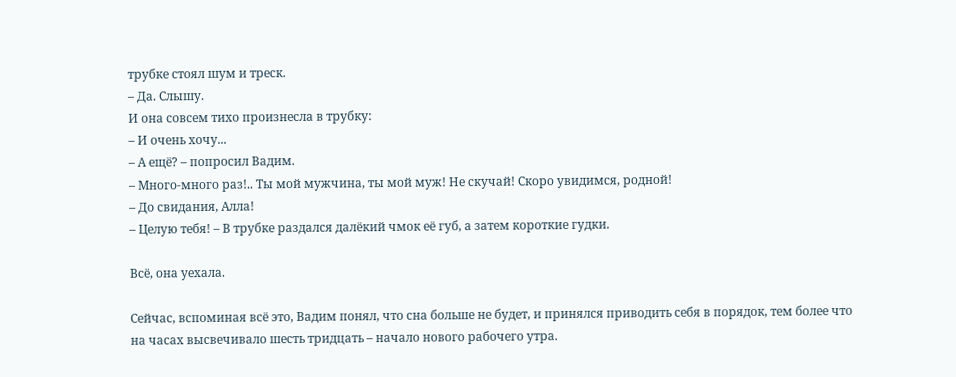трубке стоял шум и треск.
– Да. Слышу.
И она совсем тихо произнесла в трубку:
– И очень хочу...
– А ещё? – попросил Вадим.
– Много-много раз!.. Ты мой мужчина, ты мой муж! Не скучай! Скоро увидимся, родной!
– До свидания, Алла!
– Целую тебя! – В трубке раздался далёкий чмок её губ, а затем короткие гудки.

Всё, она уехала.

Сейчас, вспоминая всё это, Вадим понял, что сна больше не будет, и принялся приводить себя в порядок, тем более что на часах высвечивало шесть тридцать – начало нового рабочего утра.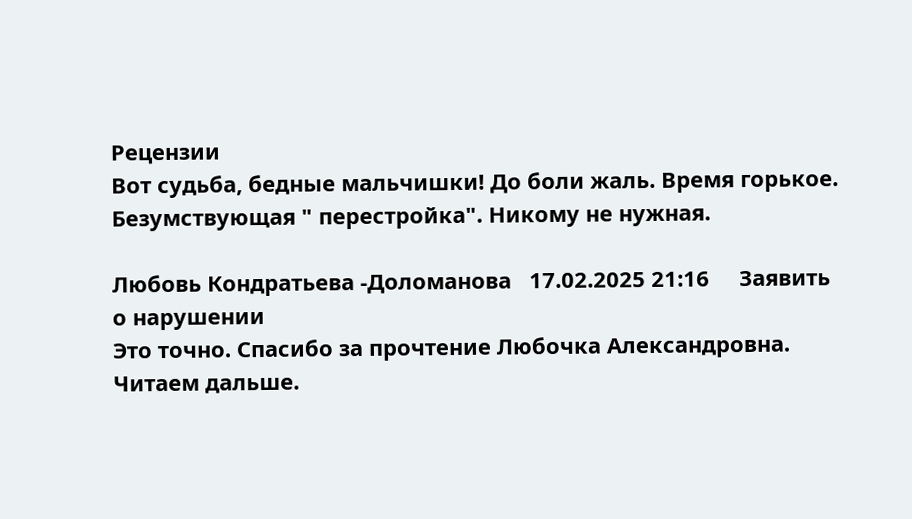Рецензии
Вот судьба, бедные мальчишки! До боли жаль. Время горькое. Безумствующая " перестройка". Никому не нужная.

Любовь Кондратьева -Доломанова   17.02.2025 21:16     Заявить о нарушении
Это точно. Спасибо за прочтение Любочка Александровна. Читаем дальше.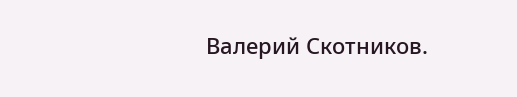Валерий Скотников.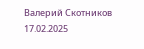Валерий Скотников   17.02.2025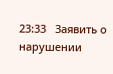23:33   Заявить о нарушении